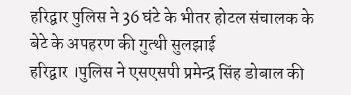हरिद्वार पुलिस ने 36 घंटे के भीतर होटल संचालक के बेटे के अपहरण की गुत्थी सुलझाई
हरिद्वार ।पुलिस ने एसएसपी प्रमेन्द्र सिंह डोबाल की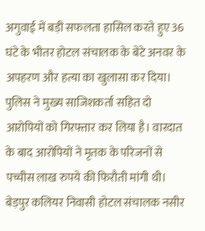अगुवाई में बड़ी सफलता हासिल करते हुए 36 घंटे के भीतर होटल संचालक के बेटे अनवर के अपहरण और हत्या का खुलासा कर दिया। पुलिस ने मुख्य साजिशकर्ता सहित दो आरोपियों को गिरफ्तार कर लिया है। वारदात के बाद आरोपियों ने मृतक के परिजनों से पच्चीस लाख रुपये की फिरौती मांगी थी।
बेड़पुर कलियर निवासी होटल संचालक नसीर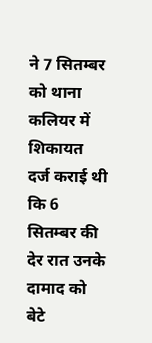ने 7 सितम्बर को थाना कलियर में शिकायत दर्ज कराई थी कि 6 सितम्बर की देर रात उनके दामाद को बेटे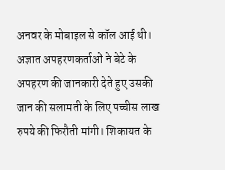अनवर के मोबाइल से कॉल आई थी। अज्ञात अपहरणकर्ताओं ने बेटे के अपहरण की जानकारी देते हुए उसकी जान की सलामती के लिए पच्चीस लाख रुपये की फिरौती मांगी। शिकायत के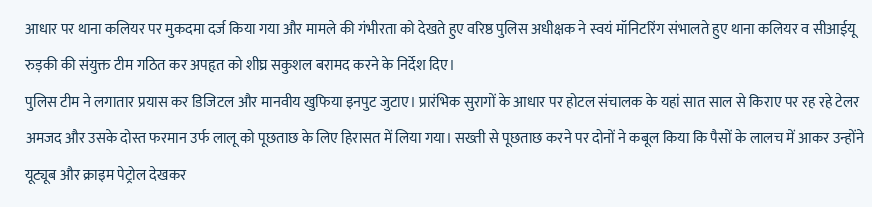आधार पर थाना कलियर पर मुकदमा दर्ज किया गया और मामले की गंभीरता को देखते हुए वरिष्ठ पुलिस अधीक्षक ने स्वयं मॉनिटरिंग संभालते हुए थाना कलियर व सीआईयू रुड़की की संयुक्त टीम गठित कर अपहृत को शीघ्र सकुशल बरामद करने के निर्देश दिए।
पुलिस टीम ने लगातार प्रयास कर डिजिटल और मानवीय खुफिया इनपुट जुटाए। प्रारंभिक सुरागों के आधार पर होटल संचालक के यहां सात साल से किराए पर रह रहे टेलर अमजद और उसके दोस्त फरमान उर्फ लालू को पूछताछ के लिए हिरासत में लिया गया। सख्ती से पूछताछ करने पर दोनों ने कबूल किया कि पैसों के लालच में आकर उन्होंने यूट्यूब और क्राइम पेट्रोल देखकर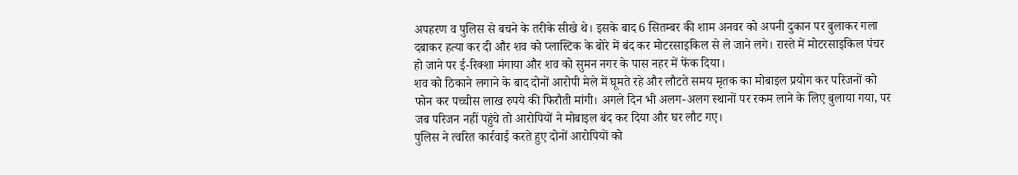अपहरण व पुलिस से बचने के तरीके सीखे थे। इसके बाद 6 सितम्बर की शाम अनवर को अपनी दुकान पर बुलाकर गला दबाकर हत्या कर दी और शव को प्लास्टिक के बोरे में बंद कर मोटरसाइकिल से ले जाने लगे। रास्ते में मोटरसाइकिल पंचर हो जाने पर ई-रिक्शा मंगाया और शव को सुमन नगर के पास नहर में फेंक दिया।
शव को ठिकाने लगाने के बाद दोनों आरोपी मेले में घूमते रहे और लौटते समय मृतक का मोबाइल प्रयोग कर परिजनों को फोन कर पच्चीस लाख रुपये की फिरौती मांगी। अगले दिन भी अलग-अलग स्थानों पर रकम लाने के लिए बुलाया गया, पर जब परिजन नहीं पहुंचे तो आरोपियों ने मोबाइल बंद कर दिया और घर लौट गए।
पुलिस ने त्वरित कार्रवाई करते हुए दोनों आरोपियों को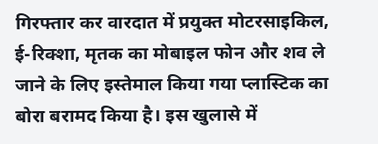गिरफ्तार कर वारदात में प्रयुक्त मोटरसाइकिल, ई-रिक्शा, मृतक का मोबाइल फोन और शव ले जाने के लिए इस्तेमाल किया गया प्लास्टिक का बोरा बरामद किया है। इस खुलासे में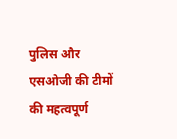पुलिस और एसओजी की टीमों की महत्वपूर्ण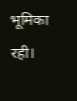भूमिका रही।